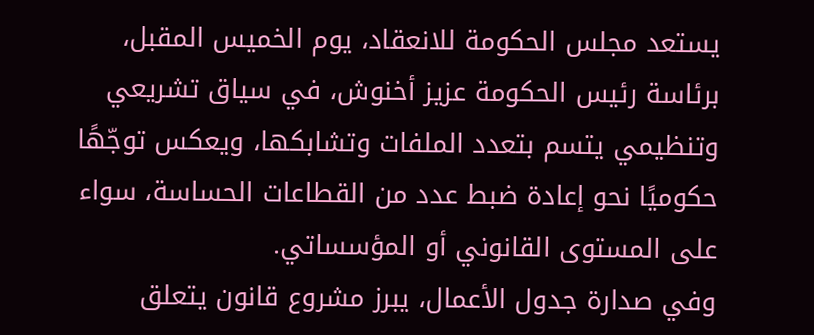يستعد مجلس الحكومة للانعقاد، يوم الخميس المقبل، برئاسة رئيس الحكومة عزيز أخنوش، في سياق تشريعي وتنظيمي يتسم بتعدد الملفات وتشابكها، ويعكس توجّهًا حكوميًا نحو إعادة ضبط عدد من القطاعات الحساسة، سواء على المستوى القانوني أو المؤسساتي.
وفي صدارة جدول الأعمال، يبرز مشروع قانون يتعلق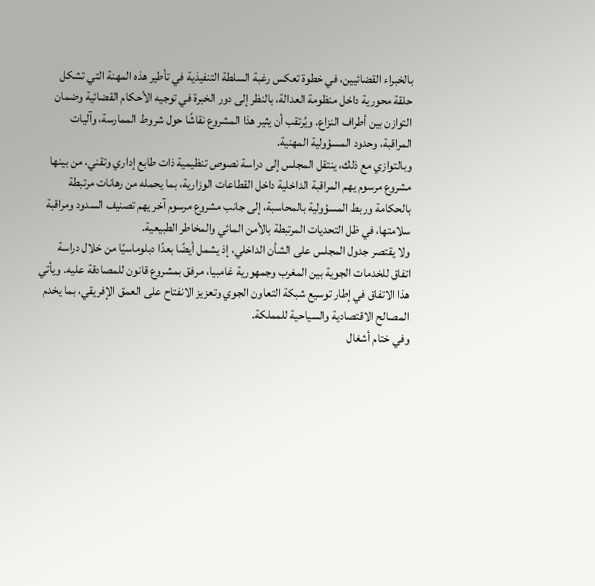بالخبراء القضائيين، في خطوة تعكس رغبة السلطة التنفيذية في تأطير هذه المهنة التي تشكل حلقة محورية داخل منظومة العدالة، بالنظر إلى دور الخبرة في توجيه الأحكام القضائية وضمان التوازن بين أطراف النزاع. ويُرتقب أن يثير هذا المشروع نقاشًا حول شروط الممارسة، وآليات المراقبة، وحدود المسؤولية المهنية.
وبالتوازي مع ذلك، ينتقل المجلس إلى دراسة نصوص تنظيمية ذات طابع إداري وتقني، من بينها مشروع مرسوم يهم المراقبة الداخلية داخل القطاعات الوزارية، بما يحمله من رهانات مرتبطة بالحكامة وربط المسؤولية بالمحاسبة، إلى جانب مشروع مرسوم آخر يهم تصنيف السدود ومراقبة سلامتها، في ظل التحديات المرتبطة بالأمن المائي والمخاطر الطبيعية.
ولا يقتصر جدول المجلس على الشأن الداخلي، إذ يشمل أيضًا بعدًا دبلوماسيًا من خلال دراسة اتفاق للخدمات الجوية بين المغرب وجمهورية غامبيا، مرفق بمشروع قانون للمصادقة عليه. ويأتي هذا الاتفاق في إطار توسيع شبكة التعاون الجوي وتعزيز الانفتاح على العمق الإفريقي، بما يخدم المصالح الاقتصادية والسياحية للمملكة.
وفي ختام أشغال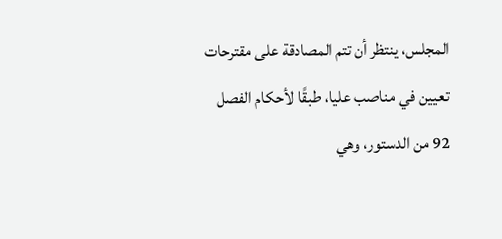المجلس، ينتظر أن تتم المصادقة على مقترحات تعيين في مناصب عليا، طبقًا لأحكام الفصل 92 من الدستور، وهي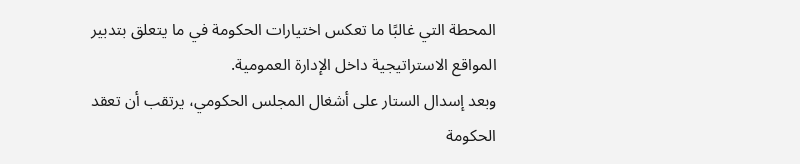المحطة التي غالبًا ما تعكس اختيارات الحكومة في ما يتعلق بتدبير المواقع الاستراتيجية داخل الإدارة العمومية.
وبعد إسدال الستار على أشغال المجلس الحكومي، يرتقب أن تعقد الحكومة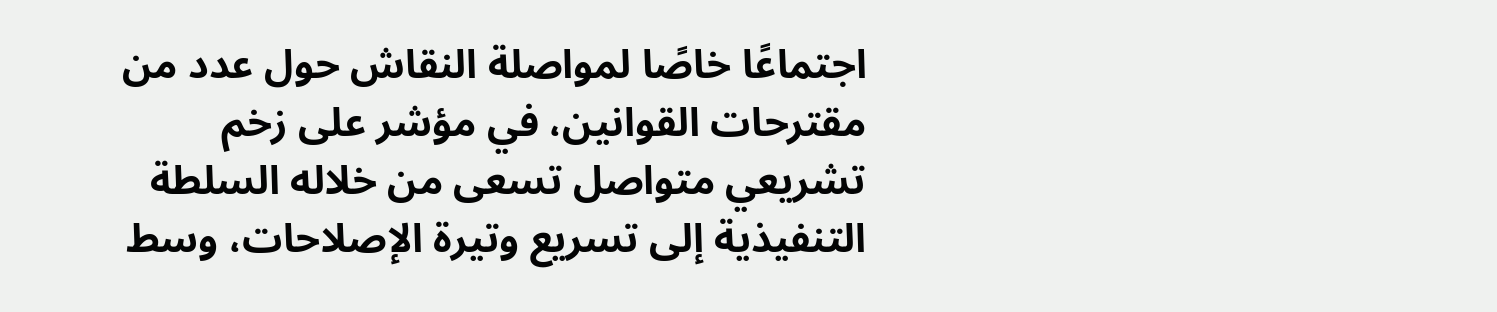اجتماعًا خاصًا لمواصلة النقاش حول عدد من مقترحات القوانين، في مؤشر على زخم تشريعي متواصل تسعى من خلاله السلطة التنفيذية إلى تسريع وتيرة الإصلاحات، وسط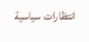انتظارات سياسية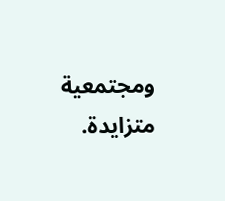ومجتمعية متزايدة.